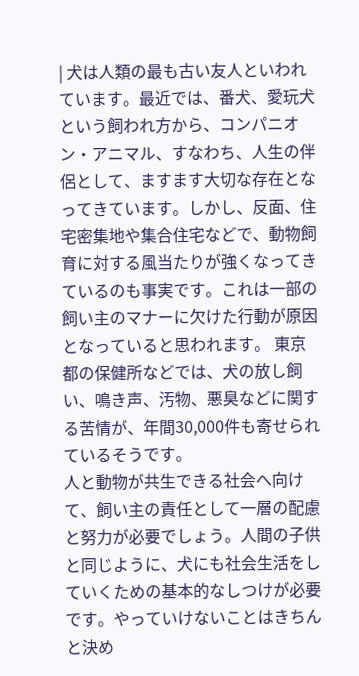| 犬は人類の最も古い友人といわれています。最近では、番犬、愛玩犬という飼われ方から、コンパニオン・アニマル、すなわち、人生の伴侶として、ますます大切な存在となってきています。しかし、反面、住宅密集地や集合住宅などで、動物飼育に対する風当たりが強くなってきているのも事実です。これは一部の飼い主のマナーに欠けた行動が原因となっていると思われます。 東京都の保健所などでは、犬の放し飼い、鳴き声、汚物、悪臭などに関する苦情が、年間30,000件も寄せられているそうです。
人と動物が共生できる社会へ向けて、飼い主の責任として一層の配慮と努力が必要でしょう。人間の子供と同じように、犬にも社会生活をしていくための基本的なしつけが必要です。やっていけないことはきちんと決め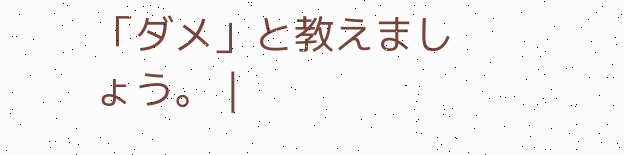「ダメ」と教えましょう。 |